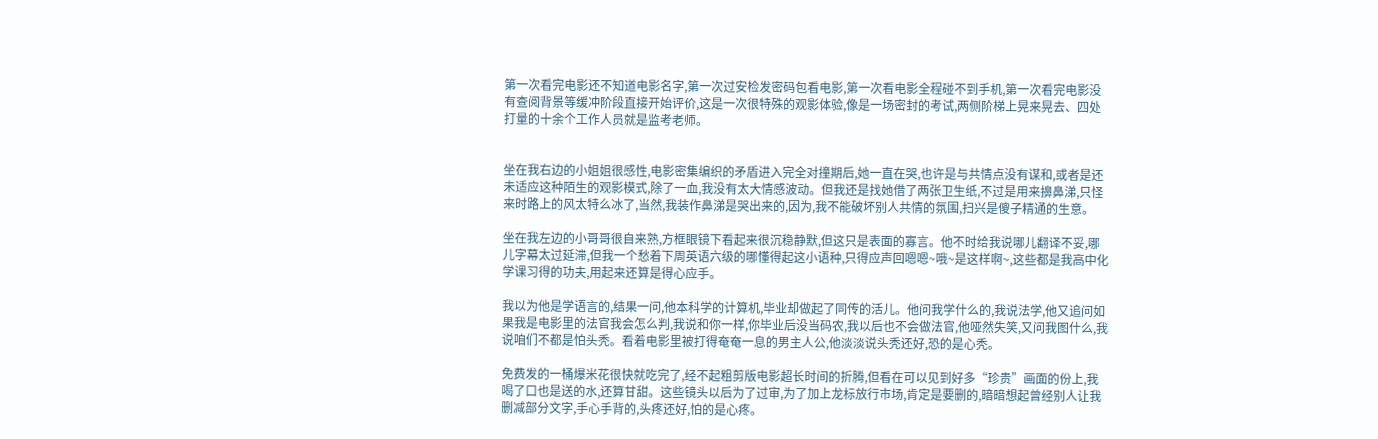第一次看完电影还不知道电影名字,第一次过安检发密码包看电影,第一次看电影全程碰不到手机,第一次看完电影没有查阅背景等缓冲阶段直接开始评价,这是一次很特殊的观影体验,像是一场密封的考试,两侧阶梯上晃来晃去、四处打量的十余个工作人员就是监考老师。


坐在我右边的小姐姐很感性,电影密集编织的矛盾进入完全对撞期后,她一直在哭,也许是与共情点没有谋和,或者是还未适应这种陌生的观影模式,除了一血,我没有太大情感波动。但我还是找她借了两张卫生纸,不过是用来擤鼻涕,只怪来时路上的风太特么冰了,当然,我装作鼻涕是哭出来的,因为,我不能破坏别人共情的氛围,扫兴是傻子精通的生意。

坐在我左边的小哥哥很自来熟,方框眼镜下看起来很沉稳静默,但这只是表面的寡言。他不时给我说哪儿翻译不妥,哪儿字幕太过延滞,但我一个愁着下周英语六级的哪懂得起这小语种,只得应声回嗯嗯~哦~是这样啊~,这些都是我高中化学课习得的功夫,用起来还算是得心应手。

我以为他是学语言的,结果一问,他本科学的计算机,毕业却做起了同传的活儿。他问我学什么的,我说法学,他又追问如果我是电影里的法官我会怎么判,我说和你一样,你毕业后没当码农,我以后也不会做法官,他哑然失笑,又问我图什么,我说咱们不都是怕头秃。看着电影里被打得奄奄一息的男主人公,他淡淡说头秃还好,恐的是心秃。

免费发的一桶爆米花很快就吃完了,经不起粗剪版电影超长时间的折腾,但看在可以见到好多“珍贵”画面的份上,我喝了口也是送的水,还算甘甜。这些镜头以后为了过审,为了加上龙标放行市场,肯定是要删的,暗暗想起曾经别人让我删减部分文字,手心手背的,头疼还好,怕的是心疼。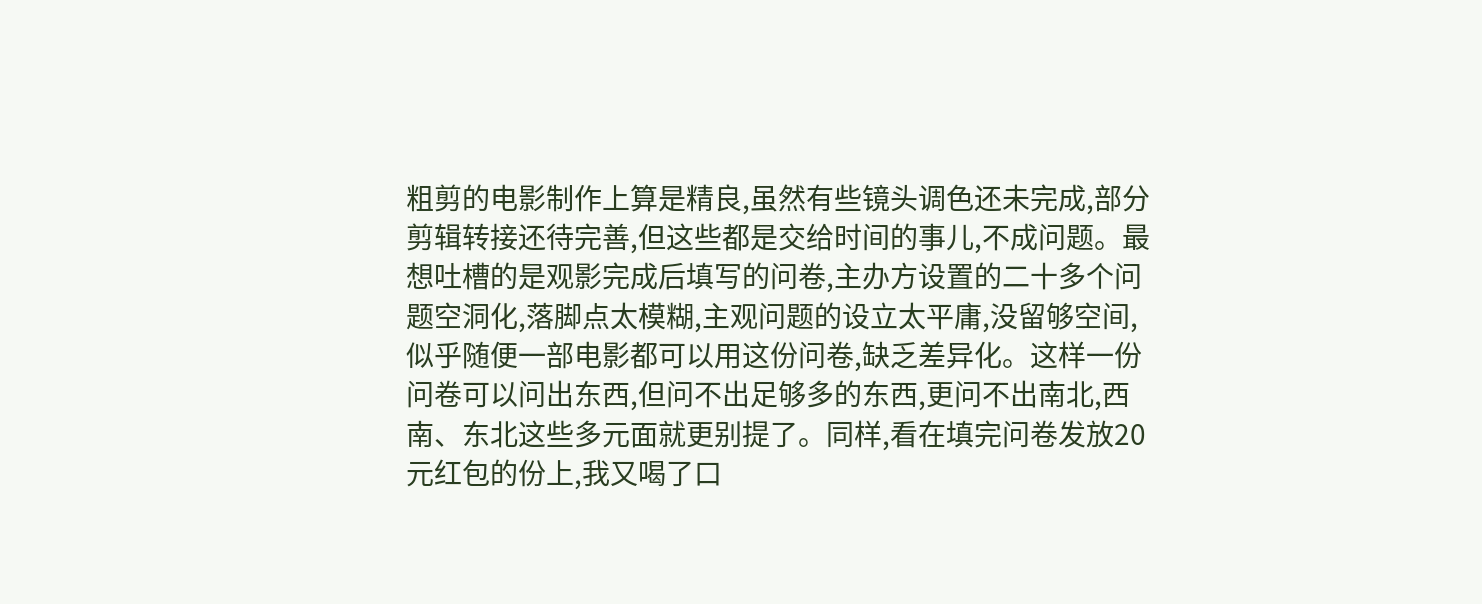粗剪的电影制作上算是精良,虽然有些镜头调色还未完成,部分剪辑转接还待完善,但这些都是交给时间的事儿,不成问题。最想吐槽的是观影完成后填写的问卷,主办方设置的二十多个问题空洞化,落脚点太模糊,主观问题的设立太平庸,没留够空间,似乎随便一部电影都可以用这份问卷,缺乏差异化。这样一份问卷可以问出东西,但问不出足够多的东西,更问不出南北,西南、东北这些多元面就更别提了。同样,看在填完问卷发放20元红包的份上,我又喝了口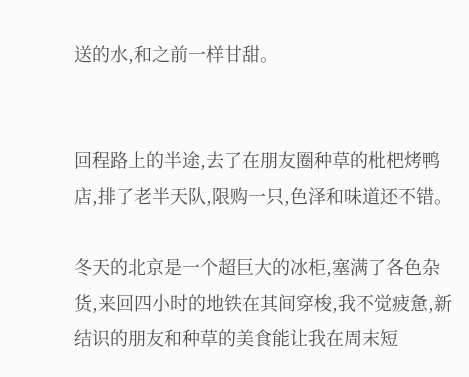送的水,和之前一样甘甜。


回程路上的半途,去了在朋友圈种草的枇杷烤鸭店,排了老半天队,限购一只,色泽和味道还不错。

冬天的北京是一个超巨大的冰柜,塞满了各色杂货,来回四小时的地铁在其间穿梭,我不觉疲惫,新结识的朋友和种草的美食能让我在周末短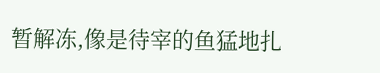暂解冻,像是待宰的鱼猛地扎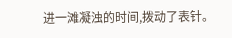进一滩凝浊的时间,拨动了表针。